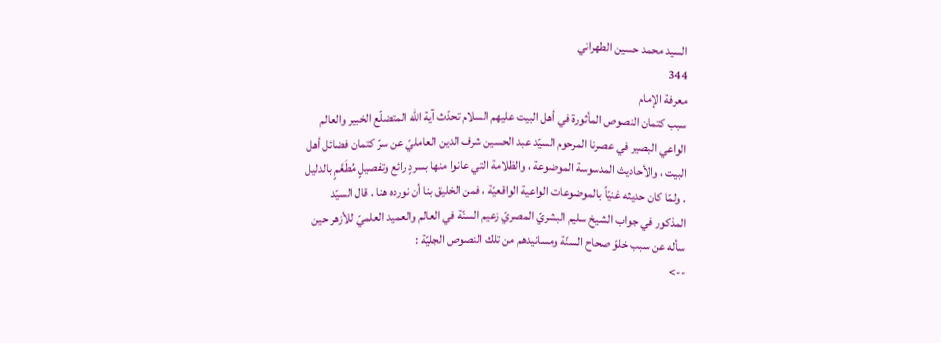السيد محمد حسين الطهراني
344
معرفة الإمام
سبب كتمان النصوص المأثورة في أهل البيت عليهم السلام تحدّث آية الله المتضلّع الخبير والعالم الواعي البصير في عصرنا المرحوم السيّد عبد الحسين شرف الدين العامليّ عن سرّ كتمان فضائل أهل البيت ، والأحاديث المدسوسة الموضوعة ، والظلامة التي عانوا منها بسردٍ رائع وتفصيلٍ مُطَعَّمٍ بالدليل . ولمّا كان حديثه غنيّاً بالموضوعات الواعية الواقعيّة ، فمن الخليق بنا أن نورده هنا . قال السيّد المذكور في جواب الشيخ سليم البشريّ المصريّ زعيم السنّة في العالم والعميد العلميّ للأزهر حين سأله عن سبب خلوّ صحاح السنّة ومسانيدهم من تلك النصوص الجليّة :
-->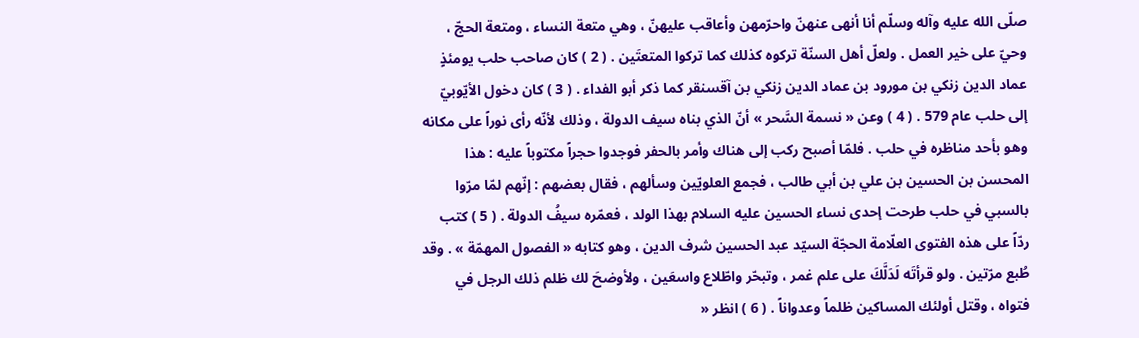صلّى الله عليه وآله وسلّم أنا أنهى عنهنّ واحرّمهن وأعاقب عليهنّ ، وهي متعة النساء ، ومتعة الحجّ ، وحيّ على خير العمل . ولعلّ أهل السنّة تركوه كذلك كما تركوا المتعتَين . ( 2 ) كان صاحب حلب يومئذٍ عماد الدين زنكي بن مورود بن عماد الدين زنكي بن آقسنقر كما ذكر أبو الفداء . ( 3 ) كان دخول الأيّوبيّ إلى حلب عام 579 . ( 4 ) وعن « نسمة السَّحر » أنّ الذي بناه سيف الدولة ، وذلك لأنّه رأى نوراً على مكانه وهو بأحد مناظره في حلب . فلمّا أصبح ركب إلى هناك وأمر بالحفر فوجدوا حجراً مكتوباً عليه : هذا المحسن بن الحسين بن علي بن أبي طالب ، فجمع العلويّين وسألهم ، فقال بعضهم : إنّهم لمّا مرّوا بالسبي في حلب طرحت إحدى نساء الحسين عليه السلام بهذا الولد ، فعمّره سيفُ الدولة . ( 5 ) كتب ردّاً على هذه الفتوى العلّامة الحجّة السيّد عبد الحسين شرف الدين ، وهو كتابه « الفصول المهمّة » . وقد طُبع مرّتين . ولو قرأتَه لَدَلَّكَ على علم غمر ، وتبحّر واطّلاع واسعَين ، ولأوضحَ لك ظلم ذلك الرجل في فتواه ، وقتل أولئك المساكين ظلماً وعدواناً . ( 6 ) انظر «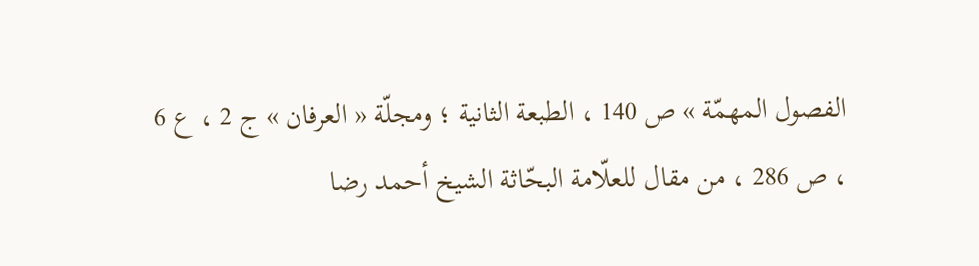الفصول المهمّة » ص 140 ، الطبعة الثانية ؛ ومجلّة « العرفان » ج 2 ، ع 6 ، ص 286 ، من مقال للعلّامة البحّاثة الشيخ أحمد رضا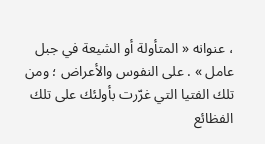، عنوانه « المتأولة أو الشيعة في جبل عامل » . على النفوس والأعراض ؛ ومن تلك الفتيا التي غرّرت بأولئك على تلك الفظائع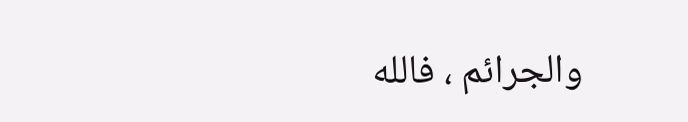والجرائم ، فالله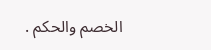الخصم والحكم .